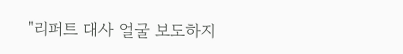"리퍼트 대사 얼굴 보도하지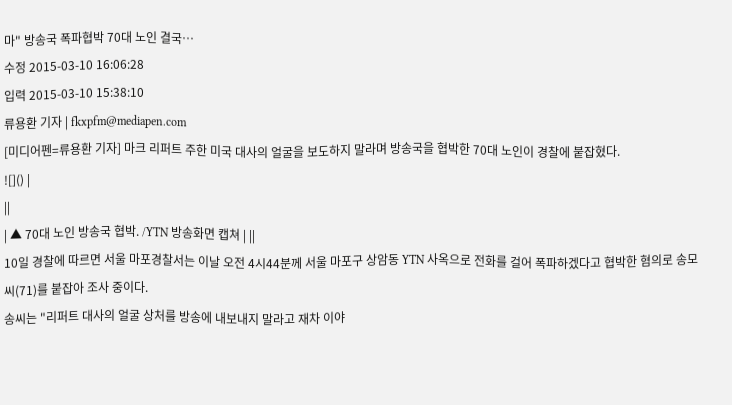마" 방송국 폭파협박 70대 노인 결국…
수정 2015-03-10 16:06:28
입력 2015-03-10 15:38:10
류용환 기자 | fkxpfm@mediapen.com
[미디어펜=류용환 기자] 마크 리퍼트 주한 미국 대사의 얼굴을 보도하지 말라며 방송국을 협박한 70대 노인이 경찰에 붙잡혔다.
![]() |
||
| ▲ 70대 노인 방송국 협박. /YTN 방송화면 캡쳐 | ||
10일 경찰에 따르면 서울 마포경찰서는 이날 오전 4시44분께 서울 마포구 상암동 YTN 사옥으로 전화를 걸어 폭파하겠다고 협박한 혐의로 송모씨(71)를 붙잡아 조사 중이다.
송씨는 "리퍼트 대사의 얼굴 상처를 방송에 내보내지 말라고 재차 이야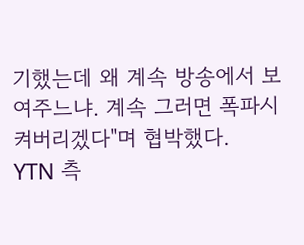기했는데 왜 계속 방송에서 보여주느냐. 계속 그러면 폭파시켜버리겠다"며 협박했다.
YTN 측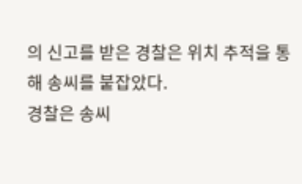의 신고를 받은 경찰은 위치 추적을 통해 송씨를 붙잡았다.
경찰은 송씨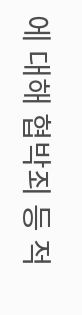에 대해 협박죄 등 적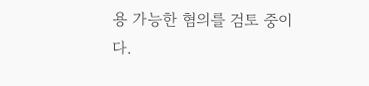용 가능한 혐의를 검토 중이다.